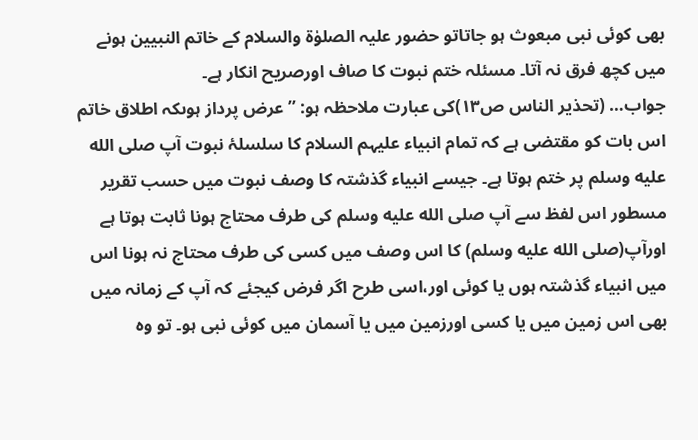بھی کوئی نبی مبعوث ہو جاتاتو حضور علیہ الصلوٰۃ والسلام کے خاتم النبیین ہونے میں کچھ فرق نہ آتا۔ مسئلہ ختم نبوت کا صاف اورصریح انکار ہے۔
جواب… (تحذیر الناس ص۱۳)کی عبارت ملاحظہ ہو: ’’عرض پرداز ہوںکہ اطلاق خاتم اس بات کو مقتضی ہے کہ تمام انبیاء علیہم السلام کا سلسلۂ نبوت آپ صلى الله عليه وسلم پر ختم ہوتا ہے۔ جیسے انبیاء گذشتہ کا وصف نبوت میں حسب تقریر مسطور اس لفظ سے آپ صلى الله عليه وسلم کی طرف محتاج ہونا ثابت ہوتا ہے اورآپ(صلى الله عليه وسلم) کا اس وصف میں کسی کی طرف محتاج نہ ہونا اس میں انبیاء گذشتہ ہوں یا کوئی اور،اسی طرح اگر فرض کیجئے کہ آپ کے زمانہ میں بھی اس زمین میں یا کسی اورزمین میں یا آسمان میں کوئی نبی ہو۔ تو وہ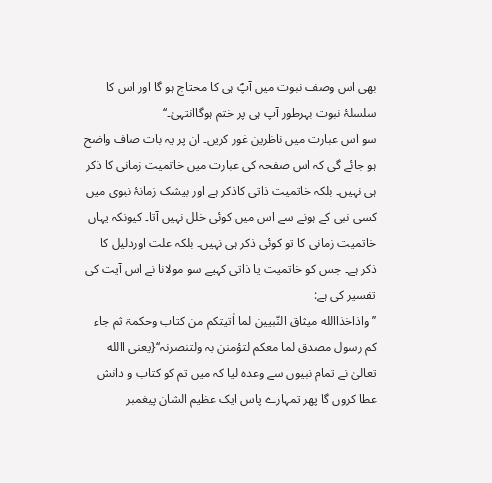بھی اس وصف نبوت میں آپؐ ہی کا محتاج ہو گا اور اس کا سلسلۂ نبوت بہرطور آپ ہی پر ختم ہوگاانتہیٰ۔‘‘
سو اس عبارت میں ناظرین غور کریں۔ ان پر یہ بات صاف واضح ہو جائے گی کہ اس صفحہ کی عبارت میں خاتمیت زمانی کا ذکر ہی نہیں۔ بلکہ خاتمیت ذاتی کاذکر ہے اور بیشک زمانۂ نبوی میں کسی نبی کے ہونے سے اس میں کوئی خلل نہیں آتا۔ کیونکہ یہاں خاتمیت زمانی کا تو کوئی ذکر ہی نہیں۔ بلکہ علت اوردلیل کا ذکر ہے۔ جس کو خاتمیت یا ذاتی کہیے سو مولانا نے اس آیت کی تفسیر کی ہے:
’’واذاخذاالله میثاق النّبیین لما اٰتیتکم من کتاب وحکمۃ ثم جاء کم رسول مصدق لما معکم لتؤمنن بہ ولتنصرنہ‘‘{یعنی االله تعالیٰ نے تمام نبیوں سے وعدہ لیا کہ میں تم کو کتاب و دانش عطا کروں گا پھر تمہارے پاس ایک عظیم الشان پیغمبر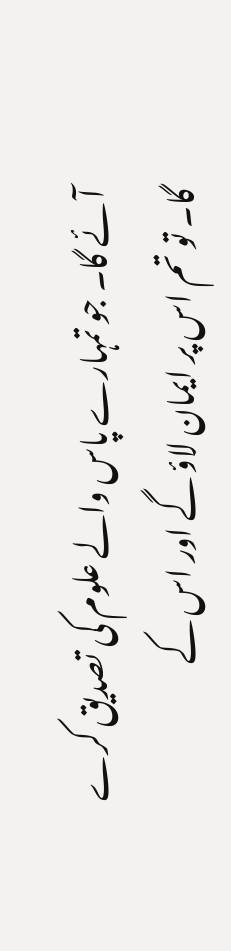آئے گا۔ جو تمہارے پاس والے علوم کی تصدیق کرے گا۔ تو تم اس پر ایمان لاؤ گے اور اس کے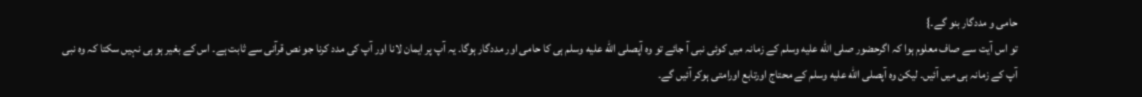حامی و مددگار بنو گے۔}
تو اس آیت سے صاف معلوم ہوا کہ اگرحضور صلى الله عليه وسلم کے زمانہ میں کوئی نبی آ جائے تو وہ آپصلى الله عليه وسلم ہی کا حامی اور مددگار ہوگا۔ یہ آپ پر ایمان لانا اور آپ کی مدد کرنا جو نص قرآنی سے ثابت ہے۔ اس کے بغیر ہو ہی نہیں سکتا کہ وہ نبی آپ کے زمانہ ہی میں آئیں۔ لیکن وہ آپصلى الله عليه وسلم کے محتاج اورتابع اورامتی ہوکر آئیں گے۔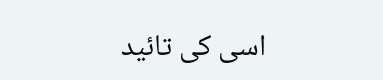اسی کی تائید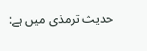حدیث ترمذی میں ہے: